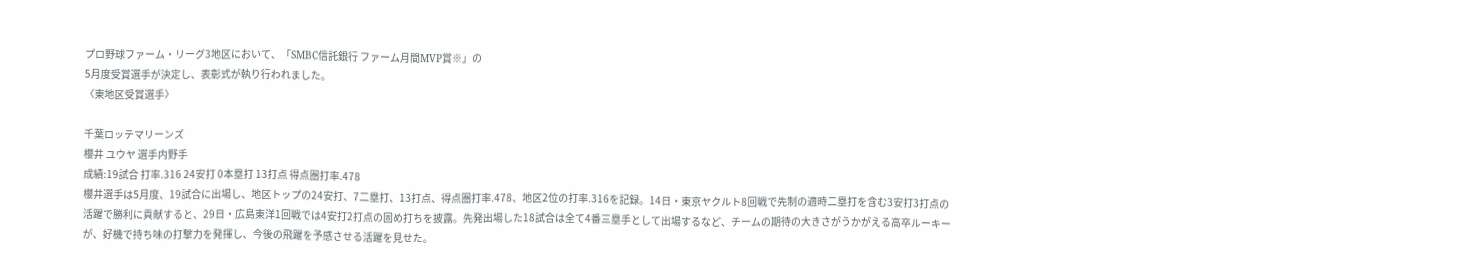プロ野球ファーム・リーグ3地区において、「SMBC信託銀行 ファーム月間MVP賞※」の
5月度受賞選手が決定し、表彰式が執り行われました。
〈東地区受賞選手〉

千葉ロッテマリーンズ
櫻井 ユウヤ 選手内野手
成績:19試合 打率.316 24安打 0本塁打 13打点 得点圏打率.478
櫻井選手は5月度、19試合に出場し、地区トップの24安打、7二塁打、13打点、得点圏打率.478、地区2位の打率.316を記録。14日・東京ヤクルト8回戦で先制の適時二塁打を含む3安打3打点の活躍で勝利に貢献すると、29日・広島東洋1回戦では4安打2打点の固め打ちを披露。先発出場した18試合は全て4番三塁手として出場するなど、チームの期待の大きさがうかがえる高卒ルーキーが、好機で持ち味の打撃力を発揮し、今後の飛躍を予感させる活躍を見せた。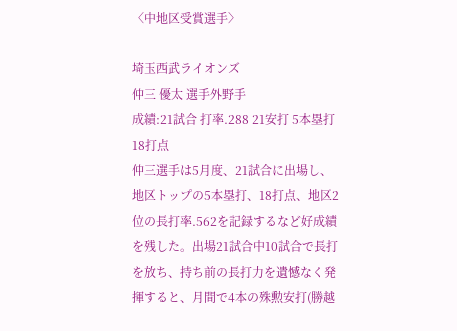〈中地区受賞選手〉

埼玉西武ライオンズ
仲三 優太 選手外野手
成績:21試合 打率.288 21安打 5本塁打 18打点
仲三選手は5月度、21試合に出場し、地区トップの5本塁打、18打点、地区2位の長打率.562を記録するなど好成績を残した。出場21試合中10試合で長打を放ち、持ち前の長打力を遺憾なく発揮すると、月間で4本の殊勲安打(勝越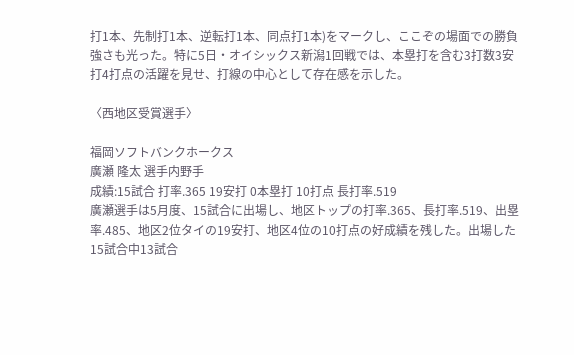打1本、先制打1本、逆転打1本、同点打1本)をマークし、ここぞの場面での勝負強さも光った。特に5日・オイシックス新潟1回戦では、本塁打を含む3打数3安打4打点の活躍を見せ、打線の中心として存在感を示した。

〈西地区受賞選手〉

福岡ソフトバンクホークス
廣瀬 隆太 選手内野手
成績:15試合 打率.365 19安打 0本塁打 10打点 長打率.519
廣瀬選手は5月度、15試合に出場し、地区トップの打率.365、長打率.519、出塁率.485、地区2位タイの19安打、地区4位の10打点の好成績を残した。出場した15試合中13試合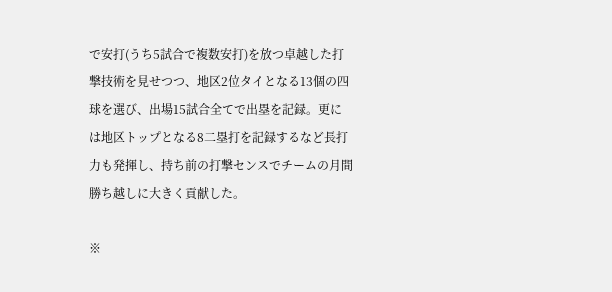で安打(うち5試合で複数安打)を放つ卓越した打撃技術を見せつつ、地区2位タイとなる13個の四球を選び、出場15試合全てで出塁を記録。更には地区トップとなる8二塁打を記録するなど長打力も発揮し、持ち前の打撃センスでチームの月間勝ち越しに大きく貢献した。

※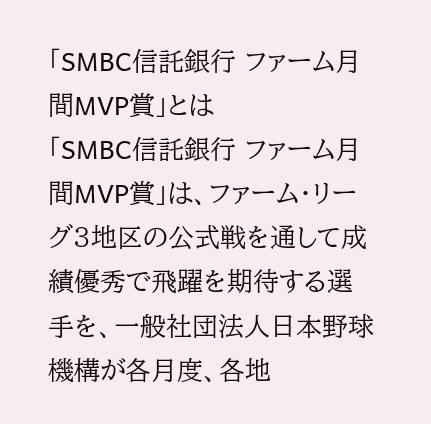「SMBC信託銀行 ファーム月間MVP賞」とは
「SMBC信託銀行 ファーム月間MVP賞」は、ファーム・リーグ3地区の公式戦を通して成績優秀で飛躍を期待する選手を、一般社団法人日本野球機構が各月度、各地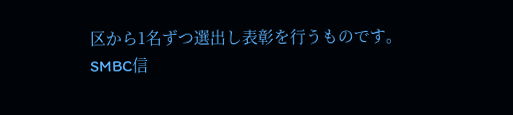区から1名ずつ選出し表彰を行うものです。
SMBC信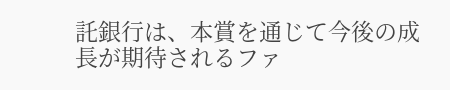託銀行は、本賞を通じて今後の成長が期待されるファ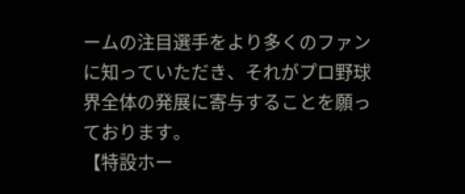ームの注目選手をより多くのファンに知っていただき、それがプロ野球界全体の発展に寄与することを願っております。
【特設ホー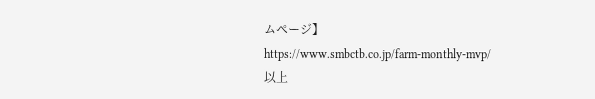ムページ】
https://www.smbctb.co.jp/farm-monthly-mvp/
以上